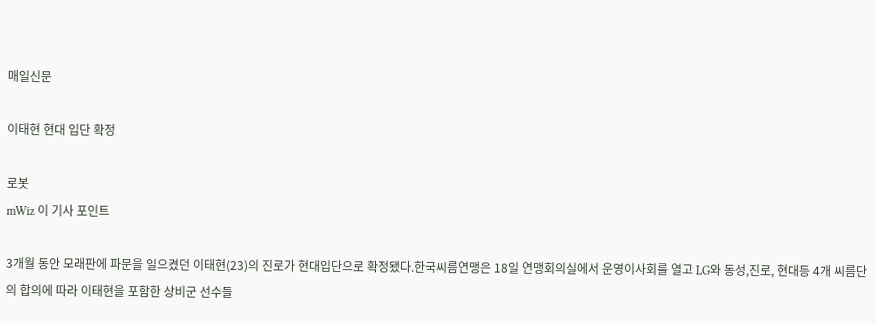매일신문

이태현 현대 입단 확정

로봇
mWiz 이 기사 포인트

3개월 동안 모래판에 파문을 일으켰던 이태현(23)의 진로가 현대입단으로 확정됐다.한국씨름연맹은 18일 연맹회의실에서 운영이사회를 열고 LG와 동성,진로, 현대등 4개 씨름단의 합의에 따라 이태현을 포함한 상비군 선수들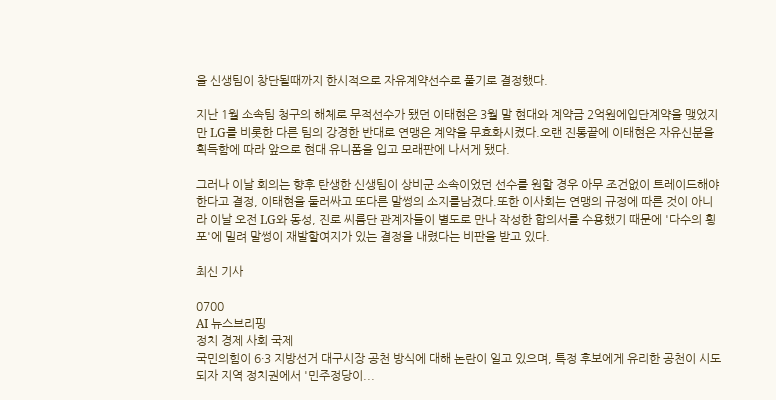을 신생팀이 창단될때까지 한시적으로 자유계약선수로 풀기로 결정했다.

지난 1월 소속팀 청구의 해체로 무적선수가 됐던 이태현은 3월 말 현대와 계약금 2억원에입단계약을 맺었지만 LG를 비롯한 다른 팀의 강경한 반대로 연맹은 계약을 무효화시켰다.오랜 진통끝에 이태현은 자유신분을 획득함에 따라 앞으로 현대 유니폼을 입고 모래판에 나서게 됐다.

그러나 이날 회의는 향후 탄생한 신생팀이 상비군 소속이었던 선수를 원할 경우 아무 조건없이 트레이드해야 한다고 결정, 이태현을 둘러싸고 또다른 말썽의 소지를남겼다.또한 이사회는 연맹의 규정에 따른 것이 아니라 이날 오전 LG와 동성, 진로 씨름단 관계자들이 별도로 만나 작성한 합의서를 수용했기 때문에 '다수의 횡포'에 밀려 말썽이 재발할여지가 있는 결정을 내렸다는 비판을 받고 있다.

최신 기사

0700
AI 뉴스브리핑
정치 경제 사회 국제
국민의힘이 6·3 지방선거 대구시장 공천 방식에 대해 논란이 일고 있으며, 특정 후보에게 유리한 공천이 시도되자 지역 정치권에서 '민주정당이...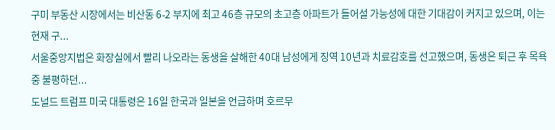구미 부동산 시장에서는 비산동 6-2 부지에 최고 46층 규모의 초고층 아파트가 들어설 가능성에 대한 기대감이 커지고 있으며, 이는 현재 구...
서울중앙지법은 화장실에서 빨리 나오라는 동생을 살해한 40대 남성에게 징역 10년과 치료감호를 선고했으며, 동생은 퇴근 후 목욕 중 불평하던...
도널드 트럼프 미국 대통령은 16일 한국과 일본을 언급하며 호르무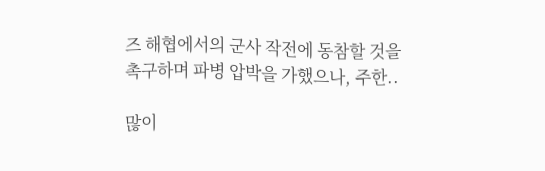즈 해협에서의 군사 작전에 동참할 것을 촉구하며 파병 압박을 가했으나, 주한..

많이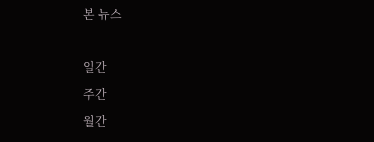본 뉴스

일간
주간
월간